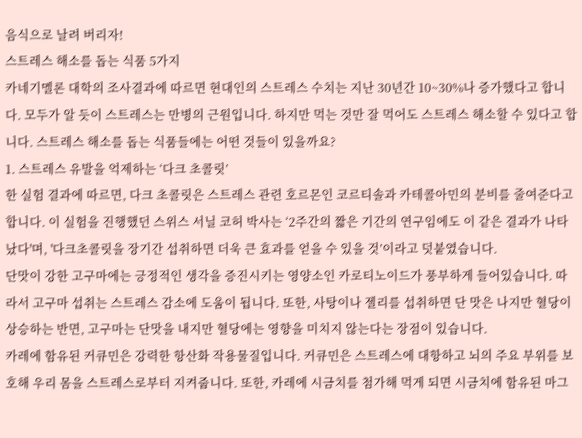음식으로 날려 버리자!
스트레스 해소를 돕는 식품 5가지
카네기멜론 대학의 조사결과에 따르면 현대인의 스트레스 수치는 지난 30년간 10~30%나 증가했다고 합니다. 모두가 알 듯이 스트레스는 만병의 근원입니다. 하지만 먹는 것만 잘 먹어도 스트레스 해소할 수 있다고 합니다. 스트레스 해소를 돕는 식품들에는 어떤 것들이 있을까요?
1. 스트레스 유발을 억제하는 ‘다크 초콜릿’
한 실험 결과에 따르면, 다크 초콜릿은 스트레스 관련 호르몬인 코르티솔과 카테콜아민의 분비를 줄여준다고 합니다. 이 실험을 진행했던 스위스 서닐 코허 박사는 ‘2주간의 짧은 기간의 연구임에도 이 같은 결과가 나타났다'며, '다크초콜릿을 장기간 섭취하면 더욱 큰 효과를 얻을 수 있을 것’이라고 덧붙였습니다.
단맛이 강한 고구마에는 긍정적인 생각을 증진시키는 영양소인 카로티노이드가 풍부하게 들어있습니다. 따라서 고구마 섭취는 스트레스 감소에 도움이 됩니다. 또한, 사탕이나 젤리를 섭취하면 단 맛은 나지만 혈당이 상승하는 반면, 고구마는 단맛을 내지만 혈당에는 영향을 미치지 않는다는 장점이 있습니다.
카레에 함유된 커큐민은 강력한 항산화 작용물질입니다. 커큐민은 스트레스에 대항하고 뇌의 주요 부위를 보호해 우리 몸을 스트레스로부터 지켜줍니다. 또한, 카레에 시금치를 첨가해 먹게 되면 시금치에 함유된 마그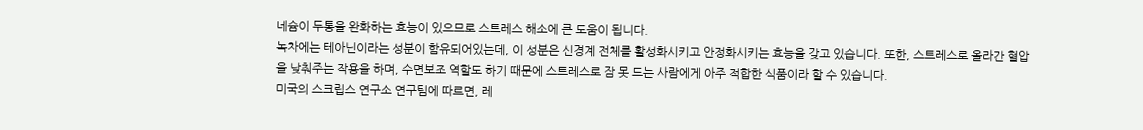네슘이 두통을 완화하는 효능이 있으므로 스트레스 해소에 큰 도움이 됩니다.
녹차에는 테아닌이라는 성분이 함유되어있는데, 이 성분은 신경계 전체를 활성화시키고 안정화시키는 효능을 갖고 있습니다. 또한, 스트레스로 올라간 혈압을 낮춰주는 작용을 하며, 수면보조 역할도 하기 때문에 스트레스로 잠 못 드는 사람에게 아주 적합한 식품이라 할 수 있습니다.
미국의 스크립스 연구소 연구팀에 따르면, 레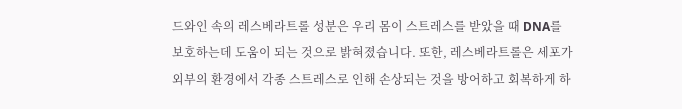드와인 속의 레스베라트롤 성분은 우리 몸이 스트레스를 받았을 때 DNA를 보호하는데 도움이 되는 것으로 밝혀졌습니다. 또한, 레스베라트롤은 세포가 외부의 환경에서 각종 스트레스로 인해 손상되는 것을 방어하고 회복하게 하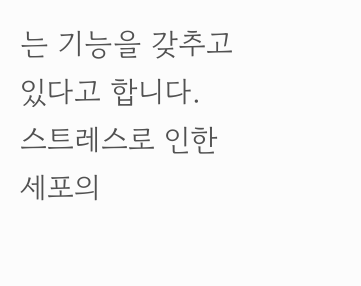는 기능을 갖추고 있다고 합니다. 스트레스로 인한 세포의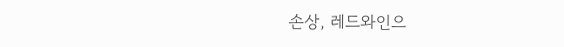손상, 레드와인으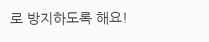로 방지하도록 해요!